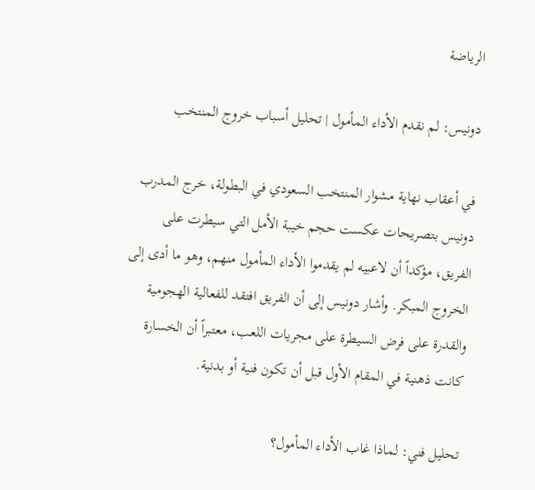الرياضة

دونيس: لم نقدم الأداء المأمول | تحليل أسباب خروج المنتخب

في أعقاب نهاية مشوار المنتخب السعودي في البطولة، خرج المدرب دونيس بتصريحات عكست حجم خيبة الأمل التي سيطرت على الفريق، مؤكداً أن لاعبيه لم يقدموا الأداء المأمول منهم، وهو ما أدى إلى الخروج المبكر. وأشار دونيس إلى أن الفريق افتقد للفعالية الهجومية والقدرة على فرض السيطرة على مجريات اللعب، معتبراً أن الخسارة كانت ذهنية في المقام الأول قبل أن تكون فنية أو بدنية.

تحليل فني: لماذا غاب الأداء المأمول؟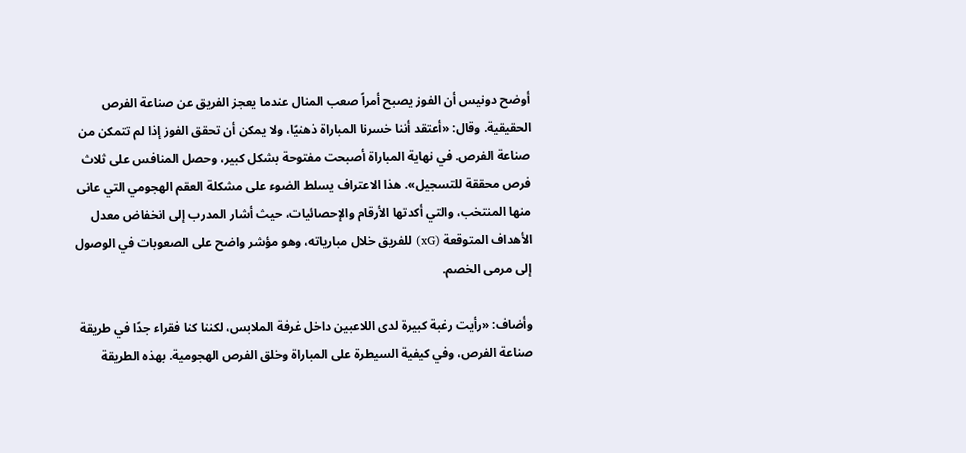أوضح دونيس أن الفوز يصبح أمراً صعب المنال عندما يعجز الفريق عن صناعة الفرص الحقيقية. وقال: «أعتقد أننا خسرنا المباراة ذهنيًا، ولا يمكن أن تحقق الفوز إذا لم تتمكن من صناعة الفرص. في نهاية المباراة أصبحت مفتوحة بشكل كبير، وحصل المنافس على ثلاث فرص محققة للتسجيل». هذا الاعتراف يسلط الضوء على مشكلة العقم الهجومي التي عانى منها المنتخب، والتي أكدتها الأرقام والإحصائيات، حيث أشار المدرب إلى انخفاض معدل الأهداف المتوقعة (xG) للفريق خلال مبارياته، وهو مؤشر واضح على الصعوبات في الوصول إلى مرمى الخصم.

وأضاف: «رأيت رغبة كبيرة لدى اللاعبين داخل غرفة الملابس، لكننا كنا فقراء جدًا في طريقة صناعة الفرص، وفي كيفية السيطرة على المباراة وخلق الفرص الهجومية. بهذه الطريقة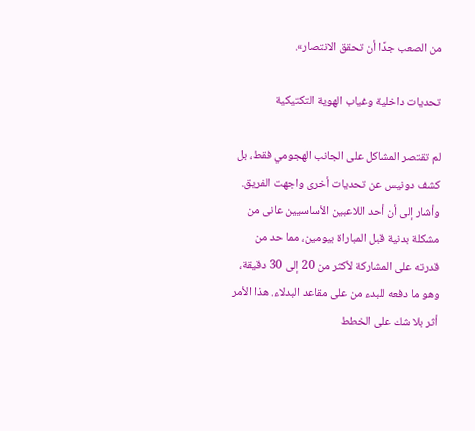من الصعب جدًا أن تحقق الانتصار».

تحديات داخلية وغياب الهوية التكتيكية

لم تقتصر المشاكل على الجانب الهجومي فقط، بل كشف دونيس عن تحديات أخرى واجهت الفريق. وأشار إلى أن أحد اللاعبين الأساسيين عانى من مشكلة بدنية قبل المباراة بيومين، مما حد من قدرته على المشاركة لأكثر من 20 إلى 30 دقيقة، وهو ما دفعه للبدء من على مقاعد البدلاء. هذا الأمر أثر بلا شك على الخطط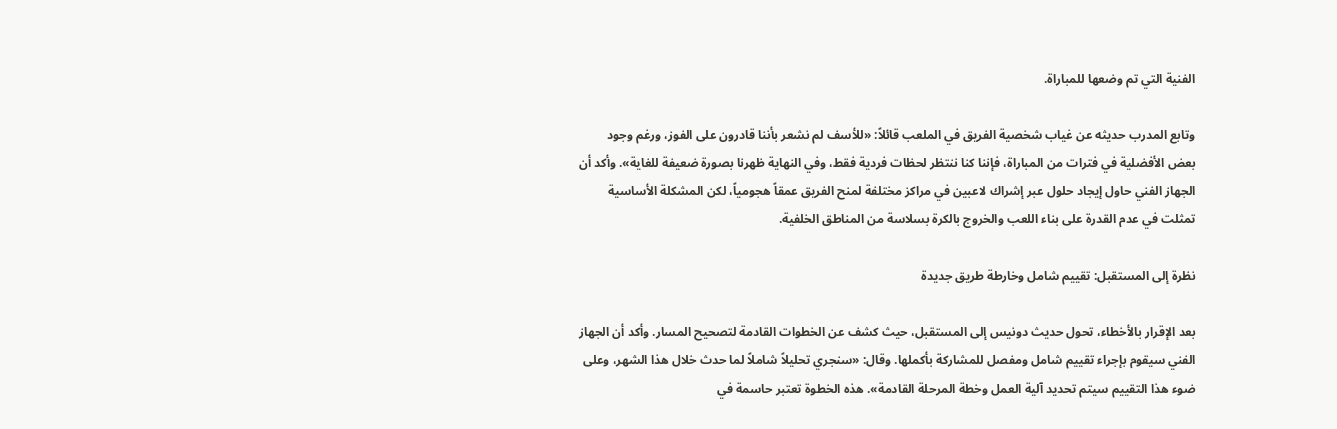الفنية التي تم وضعها للمباراة.

وتابع المدرب حديثه عن غياب شخصية الفريق في الملعب قائلاً: «للأسف لم نشعر بأننا قادرون على الفوز، ورغم وجود بعض الأفضلية في فترات من المباراة، فإننا كنا ننتظر لحظات فردية فقط، وفي النهاية ظهرنا بصورة ضعيفة للغاية». وأكد أن الجهاز الفني حاول إيجاد حلول عبر إشراك لاعبين في مراكز مختلفة لمنح الفريق عمقاً هجومياً، لكن المشكلة الأساسية تمثلت في عدم القدرة على بناء اللعب والخروج بالكرة بسلاسة من المناطق الخلفية.

نظرة إلى المستقبل: تقييم شامل وخارطة طريق جديدة

بعد الإقرار بالأخطاء، تحول حديث دونيس إلى المستقبل، حيث كشف عن الخطوات القادمة لتصحيح المسار. وأكد أن الجهاز الفني سيقوم بإجراء تقييم شامل ومفصل للمشاركة بأكملها. وقال: «سنجري تحليلاً شاملاً لما حدث خلال هذا الشهر، وعلى ضوء هذا التقييم سيتم تحديد آلية العمل وخطة المرحلة القادمة». هذه الخطوة تعتبر حاسمة في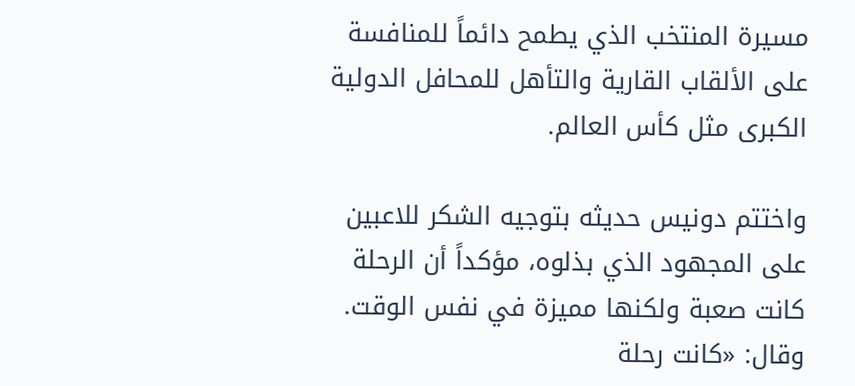مسيرة المنتخب الذي يطمح دائماً للمنافسة على الألقاب القارية والتأهل للمحافل الدولية الكبرى مثل كأس العالم.

واختتم دونيس حديثه بتوجيه الشكر للاعبين على المجهود الذي بذلوه، مؤكداً أن الرحلة كانت صعبة ولكنها مميزة في نفس الوقت. وقال: «كانت رحلة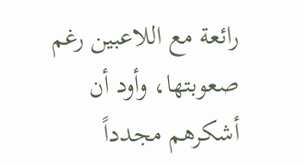رائعة مع اللاعبين رغم صعوبتها، وأود أن أشكرهم مجدداً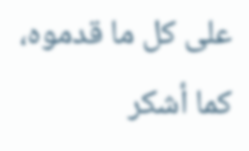على كل ما قدموه، كما أشكر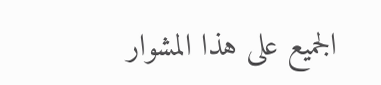الجميع على هذا المشوار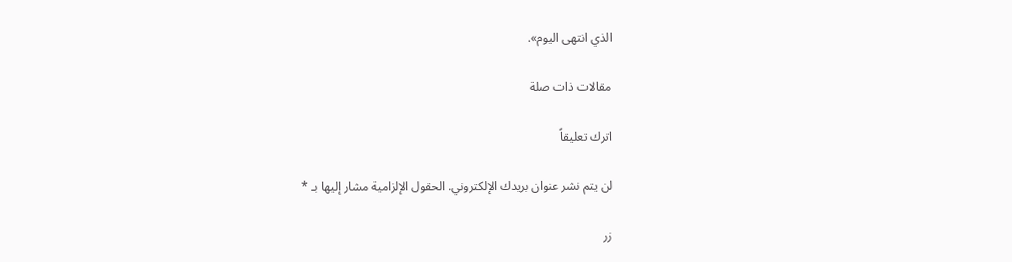الذي انتهى اليوم».

مقالات ذات صلة

اترك تعليقاً

لن يتم نشر عنوان بريدك الإلكتروني. الحقول الإلزامية مشار إليها بـ *

زر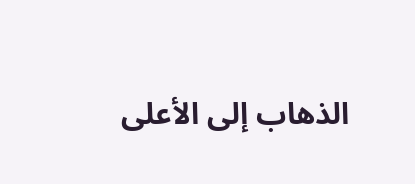الذهاب إلى الأعلى